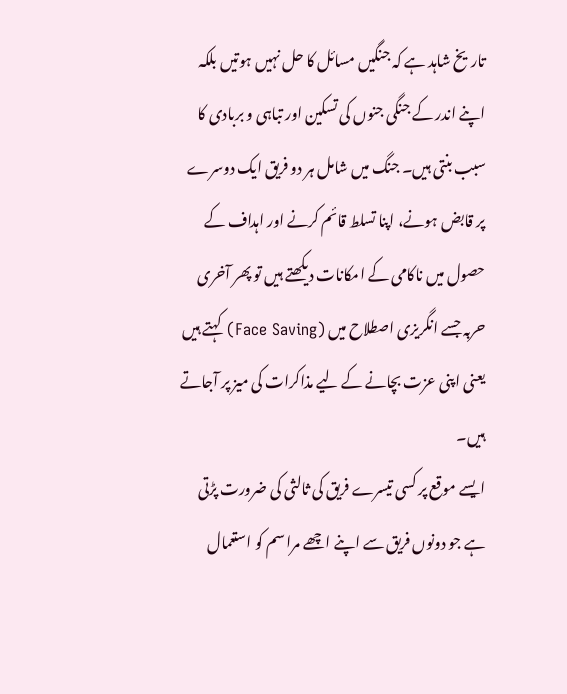تاریخ شاہد ہے کہ جنگیں مسائل کا حل نہیں ہوتیں بلکہ اپنے اندر کے جنگی جنوں کی تسکین اور تباہی و بربادی کا سبب بنتی ہیں۔ جنگ میں شامل ہر دو فریق ایک دوسرے پر قابض ہونے، اپنا تسلط قائم کرنے اور اہداف کے حصول میں ناکامی کے امکانات دیکھتے ہیں تو پھر آخری حربہ جسے انگریزی اصطلاح میں (Face Saving) کہتے ہیں یعنی اپنی عزت بچانے کے لیے مذاکرات کی میز پر آجاتے ہیں۔
ایسے موقع پر کسی تیسرے فریق کی ثالثی کی ضرورت پڑتی ہے جو دونوں فریق سے اپنے اچھے مراسم کو استعمال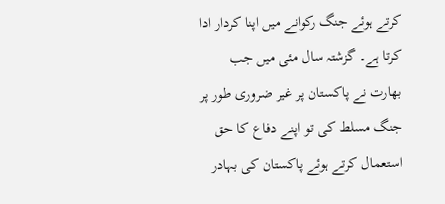کرتے ہوئے جنگ رکوانے میں اپنا کردار ادا کرتا ہے۔ گزشتہ سال مئی میں جب بھارت نے پاکستان پر غیر ضروری طور پر جنگ مسلط کی تو اپنے دفاع کا حق استعمال کرتے ہوئے پاکستان کی بہادر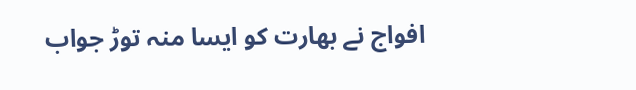افواج نے بھارت کو ایسا منہ توڑ جواب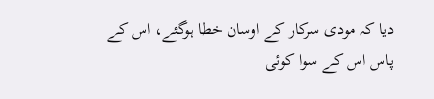دیا کہ مودی سرکار کے اوسان خطا ہوگئے، اس کے پاس اس کے سوا کوئی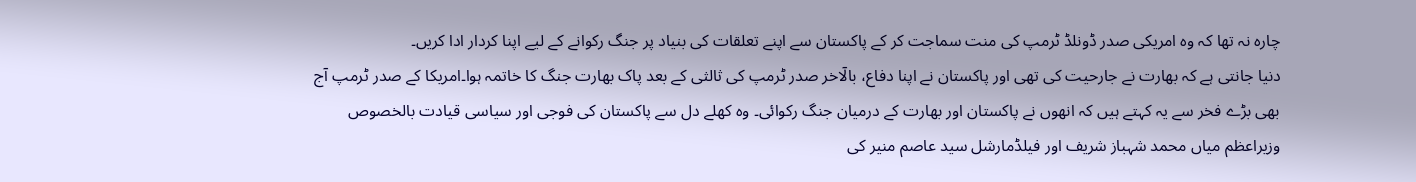چارہ نہ تھا کہ وہ امریکی صدر ڈونلڈ ٹرمپ کی منت سماجت کر کے پاکستان سے اپنے تعلقات کی بنیاد پر جنگ رکوانے کے لیے اپنا کردار ادا کریں۔
دنیا جانتی ہے کہ بھارت نے جارحیت کی تھی اور پاکستان نے اپنا دفاع، بالٓاخر صدر ٹرمپ کی ثالثی کے بعد پاک بھارت جنگ کا خاتمہ ہوا۔امریکا کے صدر ٹرمپ آج بھی بڑے فخر سے یہ کہتے ہیں کہ انھوں نے پاکستان اور بھارت کے درمیان جنگ رکوائی۔ وہ کھلے دل سے پاکستان کی فوجی اور سیاسی قیادت بالخصوص وزیراعظم میاں محمد شہباز شریف اور فیلڈمارشل سید عاصم منیر کی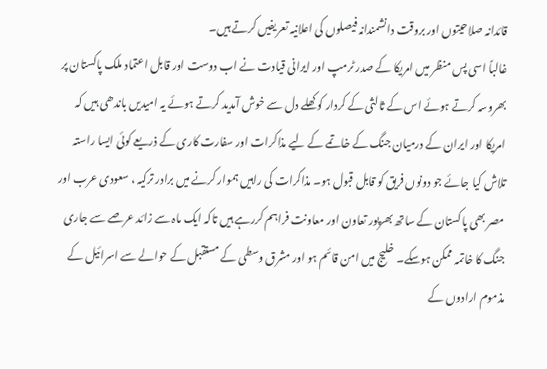قائدانہ صلاحیتوں اور بروقت دانشمندانہ فیصلوں کی اعلانیہ تعریفیں کرتے ہیں۔
غالباً اسی پس منظر میں امریکا کے صدر ٹرمپ اور ایرانی قیادت نے اب دوست اور قابل اعتماد ملک پاکستان پر بھروسہ کرتے ہوئے اس کے ثالثی کے کردار کو کھلے دل سے خوش آمدید کرتے ہوئے یہ امیدیں باندھی ہیں کہ امریکا اور ایران کے درمیان جنگ کے خاتمے کے لیے مذاکرات اور سفارت کاری کے ذریعے کوئی ایسا راستہ تلاش کیا جائے جو دونوں فریق کو قابل قبول ہو۔ مذاکرات کی راہیں ہموار کرنے میں برادر ترکیہ ، سعودی عرب اور مصر بھی پاکستان کے ساتھ بھرپور تعاون اور معاونت فراہم کررہے ہیں تاکہ ایک ماہ سے زائد عرصے سے جاری جنگ کا خاتمہ ممکن ہوسکے۔ خلیج میں امن قائم ہو اور مشرق وسطی کے مستقبل کے حوالے سے اسرائیل کے مذموم ارادوں کے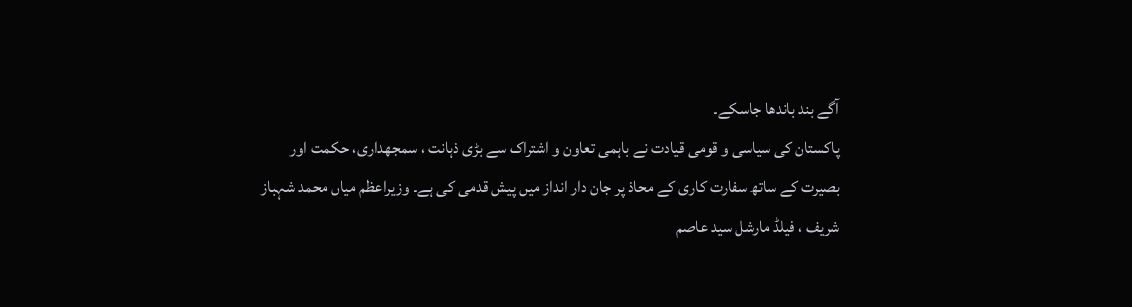آگے بند باندھا جاسکے۔
پاکستان کی سیاسی و قومی قیادت نے باہمی تعاون و اشتراک سے بڑی ذہانت ، سمجھداری، حکمت اور بصیرت کے ساتھ سفارت کاری کے محاذ پر جان دار انداز میں پیش قدمی کی ہے۔ وزیراعظم میاں محمد شہباز شریف ، فیلڈ مارشل سید عاصم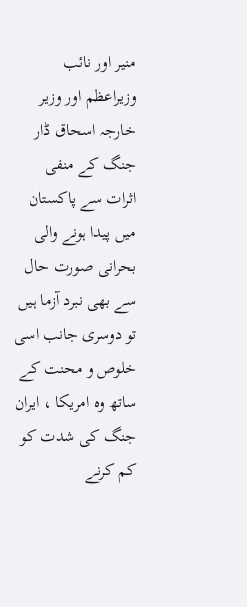منیر اور نائب وزیراعظم اور وزیر خارجہ اسحاق ڈار جنگ کے منفی اثرات سے پاکستان میں پیدا ہونے والی بحرانی صورت حال سے بھی نبرد آزما ہیں تو دوسری جانب اسی خلوص و محنت کے ساتھ وہ امریکا ، ایران جنگ کی شدت کو کم کرنے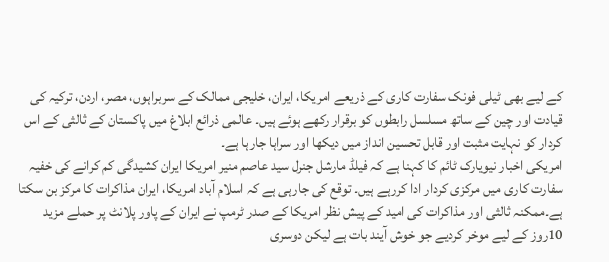کے لیے بھی ٹیلی فونک سفارت کاری کے ذریعے امریکا، ایران، خلیجی ممالک کے سربراہوں، مصر، اردن، ترکیہ کی قیادت اور چین کے ساتھ مسلسل رابطوں کو برقرار رکھے ہوئے ہیں۔ عالمی ذرائع ابلاغ میں پاکستان کے ثالثی کے اس کردار کو نہایت مثبت اور قابل تحسین انداز میں دیکھا اور سراہا جارہا ہے۔
امریکی اخبار نیویارک ٹائم کا کہنا ہے کہ فیلڈ مارشل جنرل سید عاصم منیر امریکا ایران کشیدگی کم کرانے کی خفیہ سفارت کاری میں مرکزی کردار ادا کررہے ہیں۔ توقع کی جارہی ہے کہ اسلام آباد امریکا، ایران مذاکرات کا مرکز بن سکتا ہے۔ممکنہ ثالثی اور مذاکرات کی امید کے پیش نظر امریکا کے صدر ٹرمپ نے ایران کے پاور پلانٹ پر حملے مزید 10روز کے لیے موخر کردیے جو خوش آیند بات ہے لیکن دوسری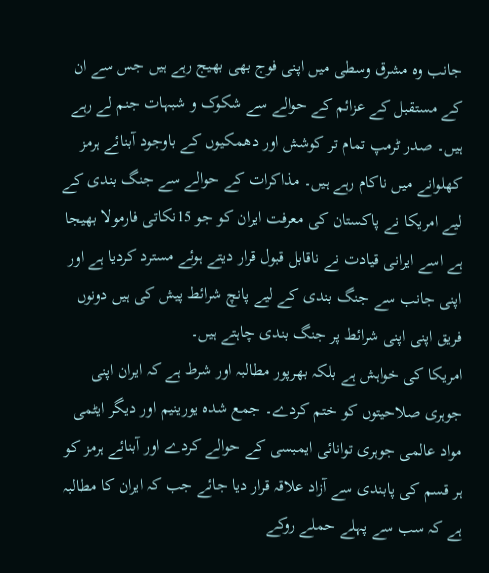جانب وہ مشرق وسطی میں اپنی فوج بھی بھیج رہے ہیں جس سے ان کے مستقبل کے عزائم کے حوالے سے شکوک و شبہات جنم لے رہے ہیں۔ صدر ٹرمپ تمام تر کوشش اور دھمکیوں کے باوجود آبنائے ہرمز کھلوانے میں ناکام رہے ہیں۔ مذاکرات کے حوالے سے جنگ بندی کے لیے امریکا نے پاکستان کی معرفت ایران کو جو 15نکاتی فارمولا بھیجا ہے اسے ایرانی قیادت نے ناقابل قبول قرار دیتے ہوئے مسترد کردیا ہے اور اپنی جانب سے جنگ بندی کے لیے پانچ شرائط پیش کی ہیں دونوں فریق اپنی اپنی شرائط پر جنگ بندی چاہتے ہیں۔
امریکا کی خواہش ہے بلکہ بھرپور مطالبہ اور شرط ہے کہ ایران اپنی جوہری صلاحیتوں کو ختم کردے۔ جمع شدہ یورینیم اور دیگر ایٹمی مواد عالمی جوہری توانائی ایمبسی کے حوالے کردے اور آبنائے ہرمز کو ہر قسم کی پابندی سے آزاد علاقہ قرار دیا جائے جب کہ ایران کا مطالبہ ہے کہ سب سے پہلے حملے روکے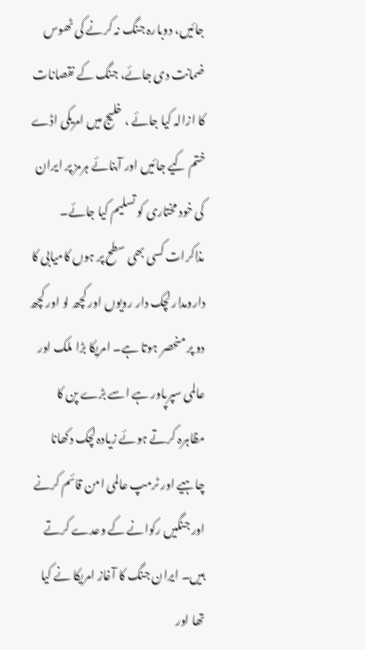جائیں، دوبارہ جنگ نہ کرنے کی ٹھوس ضمانت دی جائے، جنگ کے نقصانات کا ازالہ کیا جائے ، خلیج میں امریکی اڈے ختم کیے جائیں اور آبنائے ہرمز پر ایران کی خود مختاری کو تسلیم کیا جائے۔ مذاکرات کسی بھی سطح پر ہوں کامیابی کا دارومدار لچک دار رویوں اور کچھ لو اور کچھ دو پر منحصر ہوتا ہے۔ امریکا بڑا ملک اور عالمی سپرپاور ہے اسے بڑے پن کا مظاہرہ کرتے ہوئے زیادہ لچک دکھانا چاہیے اور ٹرمپ عالمی امن قائم کرنے اور جنگیں رکوانے کے وعدے کرتے ہیں۔ ایران جنگ کا آغاز امریکا نے کیا تھا اور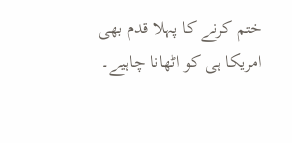ختم کرنے کا پہلا قدم بھی امریکا ہی کو اٹھانا چاہیے۔